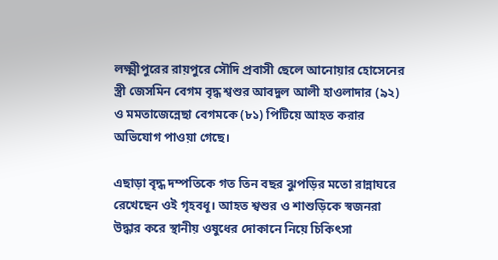লক্ষ্মীপুরের রায়পুরে সৌদি প্রবাসী ছেলে আনোয়ার হোসেনের স্ত্রী জেসমিন বেগম বৃদ্ধ শ্বশুর আবদুল আলী হাওলাদার (৯২) ও মমতাজেন্নেছা বেগমকে (৮১) পিটিয়ে আহত করার অভিযোগ পাওয়া গেছে।

এছাড়া বৃদ্ধ দম্পতিকে গত তিন বছর ঝুপড়ির মতো রান্নাঘরে রেখেছেন ওই গৃহবধূ। আহত শ্বশুর ও শাশুড়িকে স্বজনরা উদ্ধার করে স্থানীয় ওষুধের দোকানে নিয়ে চিকিৎসা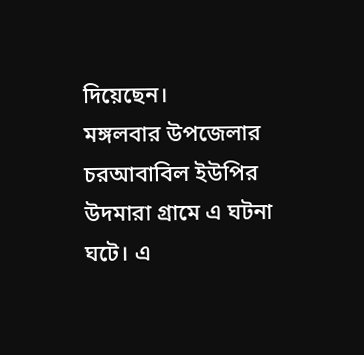দিয়েছেন।
মঙ্গলবার উপজেলার চরআবাবিল ইউপির উদমারা গ্রামে এ ঘটনা ঘটে। এ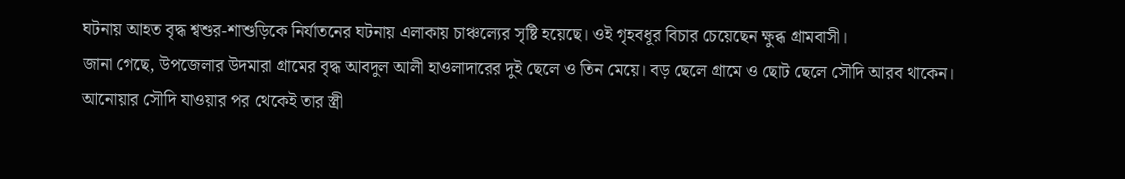ঘটনায় আহত বৃদ্ধ শ্বশুর-শাশুড়িকে নির্যাতনের ঘটনায় এলাকায় চাঞ্চল্যের সৃষ্টি হয়েছে। ওই গৃহবধূর বিচার চেয়েছেন ক্ষুব্ধ গ্রামবাসী।
জানা গেছে, উপজেলার উদমারা গ্রামের বৃদ্ধ আবদুল আলী হাওলাদারের দুই ছেলে ও তিন মেয়ে। বড় ছেলে গ্রামে ও ছোট ছেলে সৌদি আরব থাকেন। আনোয়ার সৌদি যাওয়ার পর থেকেই তার স্ত্রী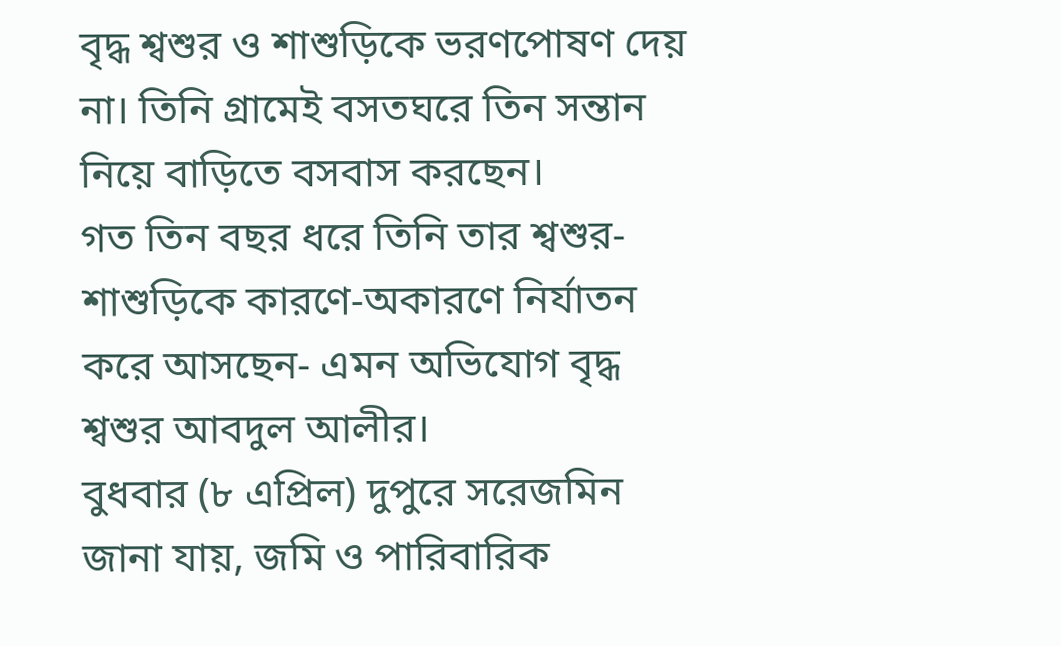বৃদ্ধ শ্বশুর ও শাশুড়িকে ভরণপোষণ দেয় না। তিনি গ্রামেই বসতঘরে তিন সন্তান নিয়ে বাড়িতে বসবাস করছেন।
গত তিন বছর ধরে তিনি তার শ্বশুর-শাশুড়িকে কারণে-অকারণে নির্যাতন করে আসছেন- এমন অভিযোগ বৃদ্ধ শ্বশুর আবদুল আলীর।
বুধবার (৮ এপ্রিল) দুপুরে সরেজমিন জানা যায়, জমি ও পারিবারিক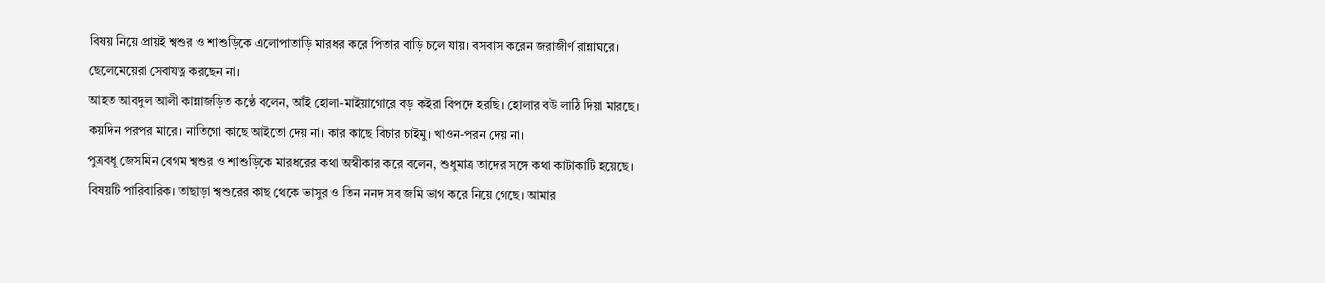বিষয় নিয়ে প্রায়ই শ্বশুর ও শাশুড়িকে এলোপাতাড়ি মারধর করে পিতার বাড়ি চলে যায়। বসবাস করেন জরাজীর্ণ রান্নাঘরে। ছেলেমেয়েরা সেবাযত্ন করছেন না।
আহত আবদুল আলী কান্নাজড়িত কণ্ঠে বলেন, আঁই হোলা-মাইয়াগোরে বড় কইরা বিপদে হরছি। হোলার বউ লাঠি দিয়া মারছে। কয়দিন পরপর মারে। নাতিগো কাছে আইতো দেয় না। কার কাছে বিচার চাইমু। খাওন-পরন দেয় না।
পুত্রবধূ জেসমিন বেগম শ্বশুর ও শাশুড়িকে মারধরের কথা অস্বীকার করে বলেন, শুধুমাত্র তাদের সঙ্গে কথা কাটাকাটি হয়েছে। বিষয়টি পারিবারিক। তাছাড়া শ্বশুরের কাছ থেকে ভাসুর ও তিন ননদ সব জমি ভাগ করে নিয়ে গেছে। আমার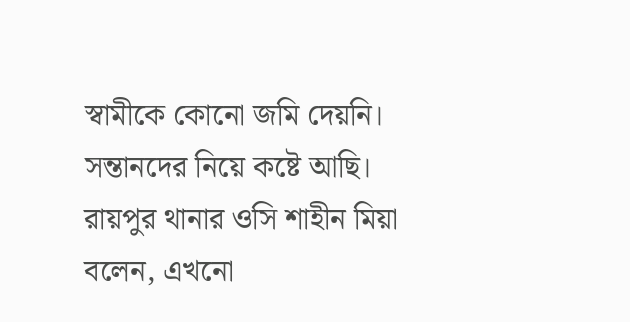স্বামীকে কোনো জমি দেয়নি। সন্তানদের নিয়ে কষ্টে আছি।
রায়পুর থানার ওসি শাহীন মিয়া বলেন, এখনো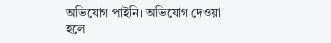অভিযোগ পাইনি। অভিযোগ দেওয়া হলে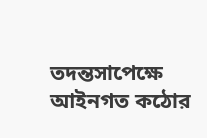তদন্তসাপেক্ষে আইনগত কঠোর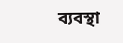ব্যবস্থা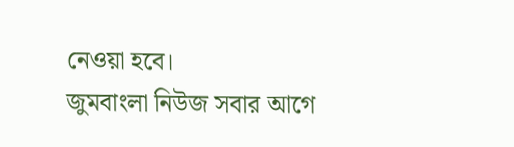নেওয়া হবে।
জুমবাংলা নিউজ সবার আগে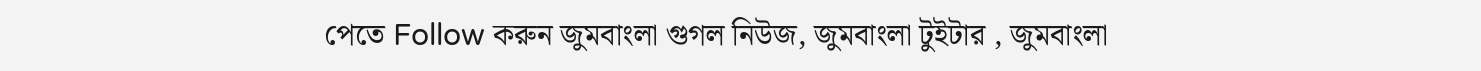পেতে Follow করুন জুমবাংলা গুগল নিউজ, জুমবাংলা টুইটার , জুমবাংলা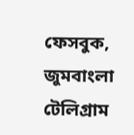ফেসবুক, জুমবাংলা টেলিগ্রাম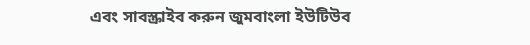এবং সাবস্ক্রাইব করুন জুমবাংলা ইউটিউব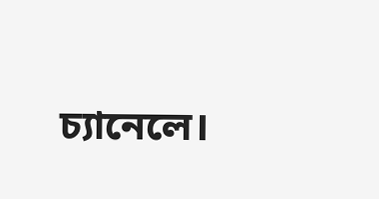চ্যানেলে।